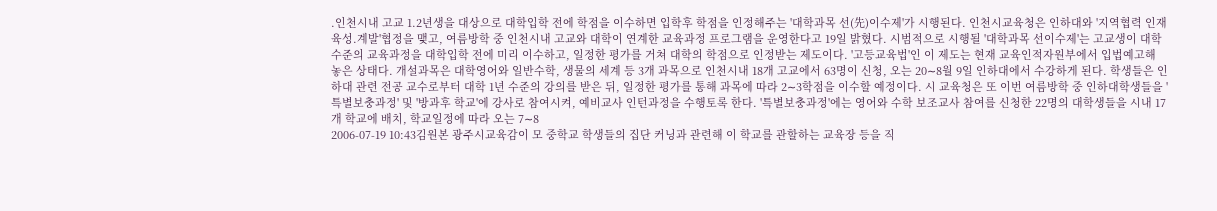.인천시내 고교 1.2년생을 대상으로 대학입학 전에 학점을 이수하면 입학후 학점을 인정해주는 '대학과목 선(先)이수제'가 시행된다. 인천시교육청은 인하대와 '지역협력 인재육성.계발'협정을 맺고, 여름방학 중 인천시내 고교와 대학이 연계한 교육과정 프로그램을 운영한다고 19일 밝혔다. 시범적으로 시행될 '대학과목 선이수제'는 고교생이 대학수준의 교육과정을 대학입학 전에 미리 이수하고, 일정한 평가를 거쳐 대학의 학점으로 인정받는 제도이다. '고등교육법'인 이 제도는 현재 교육인적자원부에서 입법예고해 놓은 상태다. 개설과목은 대학영어와 일반수학, 생물의 세계 등 3개 과목으로 인천시내 18개 고교에서 63명이 신청, 오는 20∼8월 9일 인하대에서 수강하게 된다. 학생들은 인하대 관련 전공 교수로부터 대학 1년 수준의 강의를 받은 뒤, 일정한 평가를 통해 과목에 따라 2∼3학점을 이수할 예정이다. 시 교육청은 또 이번 여름방학 중 인하대학생들을 '특별보충과정' 및 '방과후 학교'에 강사로 참여시켜, 예비교사 인턴과정을 수행토록 한다. '특별보충과정'에는 영어와 수학 보조교사 참여를 신청한 22명의 대학생들을 시내 17개 학교에 배치, 학교일정에 따라 오는 7∼8
2006-07-19 10:43김원본 광주시교육감이 모 중학교 학생들의 집단 커닝과 관련해 이 학교를 관할하는 교육장 등을 직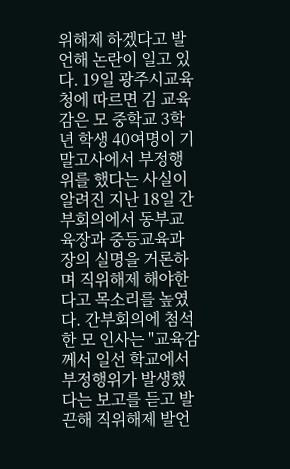위해제 하겠다고 발언해 논란이 일고 있다. 19일 광주시교육청에 따르면 김 교육감은 모 중학교 3학년 학생 40여명이 기말고사에서 부정행위를 했다는 사실이 알려진 지난 18일 간부회의에서 동부교육장과 중등교육과장의 실명을 거론하며 직위해제 해야한다고 목소리를 높였다. 간부회의에 첨석한 모 인사는 "교육감께서 일선 학교에서 부정행위가 발생했다는 보고를 듣고 발끈해 직위해제 발언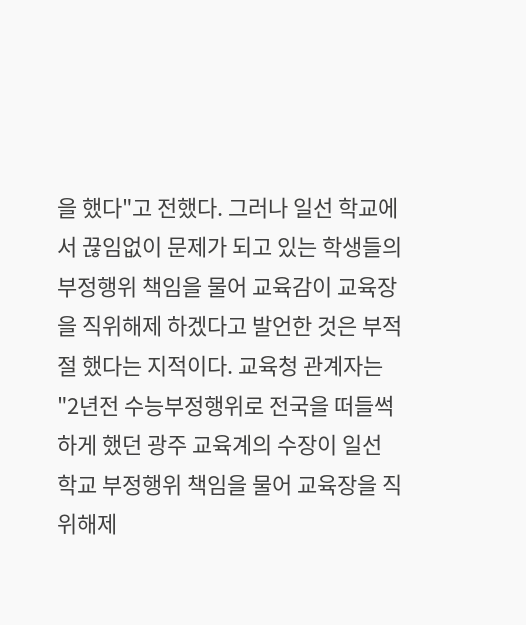을 했다"고 전했다. 그러나 일선 학교에서 끊임없이 문제가 되고 있는 학생들의 부정행위 책임을 물어 교육감이 교육장을 직위해제 하겠다고 발언한 것은 부적절 했다는 지적이다. 교육청 관계자는 "2년전 수능부정행위로 전국을 떠들썩하게 했던 광주 교육계의 수장이 일선 학교 부정행위 책임을 물어 교육장을 직위해제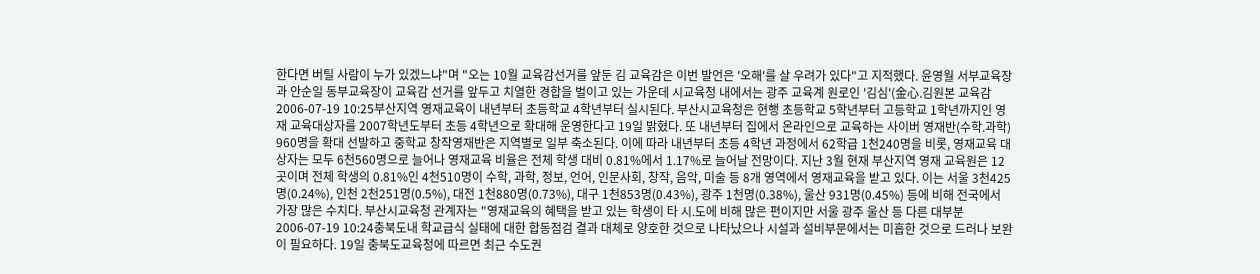한다면 버틸 사람이 누가 있겠느냐"며 "오는 10월 교육감선거를 앞둔 김 교육감은 이번 발언은 '오해'를 살 우려가 있다"고 지적했다. 윤영월 서부교육장과 안순일 동부교육장이 교육감 선거를 앞두고 치열한 경합을 벌이고 있는 가운데 시교육청 내에서는 광주 교육계 원로인 '김심'(金心.김원본 교육감
2006-07-19 10:25부산지역 영재교육이 내년부터 초등학교 4학년부터 실시된다. 부산시교육청은 현행 초등학교 5학년부터 고등학교 1학년까지인 영재 교육대상자를 2007학년도부터 초등 4학년으로 확대해 운영한다고 19일 밝혔다. 또 내년부터 집에서 온라인으로 교육하는 사이버 영재반(수학.과학) 960명을 확대 선발하고 중학교 창작영재반은 지역별로 일부 축소된다. 이에 따라 내년부터 초등 4학년 과정에서 62학급 1천240명을 비롯, 영재교육 대상자는 모두 6천560명으로 늘어나 영재교육 비율은 전체 학생 대비 0.81%에서 1.17%로 늘어날 전망이다. 지난 3월 현재 부산지역 영재 교육원은 12곳이며 전체 학생의 0.81%인 4천510명이 수학, 과학, 정보, 언어, 인문사회, 창작, 음악, 미술 등 8개 영역에서 영재교육을 받고 있다. 이는 서울 3천425명(0.24%), 인천 2천251명(0.5%), 대전 1천880명(0.73%), 대구 1천853명(0.43%), 광주 1천명(0.38%), 울산 931명(0.45%) 등에 비해 전국에서 가장 많은 수치다. 부산시교육청 관계자는 "영재교육의 혜택을 받고 있는 학생이 타 시.도에 비해 많은 편이지만 서울 광주 울산 등 다른 대부분
2006-07-19 10:24충북도내 학교급식 실태에 대한 합동점검 결과 대체로 양호한 것으로 나타났으나 시설과 설비부문에서는 미흡한 것으로 드러나 보완이 필요하다. 19일 충북도교육청에 따르면 최근 수도권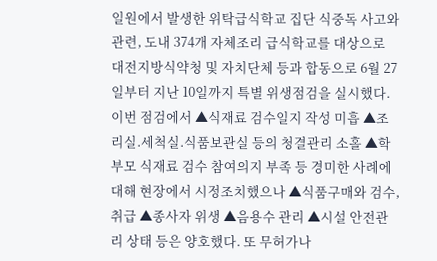일원에서 발생한 위탁급식학교 집단 식중독 사고와 관련, 도내 374개 자체조리 급식학교를 대상으로 대전지방식약청 및 자치단체 등과 합동으로 6월 27일부터 지난 10일까지 특별 위생점검을 실시했다. 이번 점검에서 ▲식재료 검수일지 작성 미흡 ▲조리실.세척실.식품보관실 등의 청결관리 소홀 ▲학부모 식재료 검수 참여의지 부족 등 경미한 사례에 대해 현장에서 시정조치했으나 ▲식품구매와 검수, 취급 ▲종사자 위생 ▲음용수 관리 ▲시설 안전관리 상태 등은 양호했다. 또 무허가나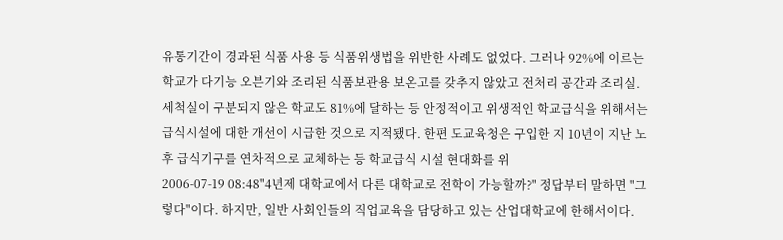유통기간이 경과된 식품 사용 등 식품위생법을 위반한 사례도 없었다. 그러나 92%에 이르는 학교가 다기능 오븐기와 조리된 식품보관용 보온고를 갖추지 않았고 전처리 공간과 조리실.세척실이 구분되지 않은 학교도 81%에 달하는 등 안정적이고 위생적인 학교급식을 위해서는 급식시설에 대한 개선이 시급한 것으로 지적됐다. 한편 도교육청은 구입한 지 10년이 지난 노후 급식기구를 연차적으로 교체하는 등 학교급식 시설 현대화를 위
2006-07-19 08:48"4년제 대학교에서 다른 대학교로 전학이 가능할까?" 정답부터 말하면 "그렇다"이다. 하지만, 일반 사회인들의 직업교육을 담당하고 있는 산업대학교에 한해서이다.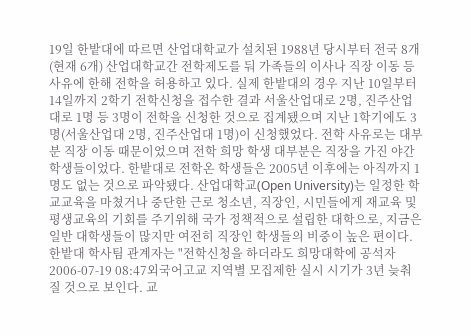19일 한밭대에 따르면 산업대학교가 설치된 1988년 당시부터 전국 8개(현재 6개) 산업대학교간 전학제도를 둬 가족들의 이사나 직장 이동 등 사유에 한해 전학을 허용하고 있다. 실제 한밭대의 경우 지난 10일부터 14일까지 2학기 전학신청을 접수한 결과 서울산업대로 2명, 진주산업대로 1명 등 3명이 전학을 신청한 것으로 집계됐으며 지난 1학기에도 3명(서울산업대 2명, 진주산업대 1명)이 신청했었다. 전학 사유로는 대부분 직장 이동 때문이었으며 전학 희망 학생 대부분은 직장을 가진 야간 학생들이었다. 한밭대로 전학온 학생들은 2005년 이후에는 아직까지 1명도 없는 것으로 파악됐다. 산업대학교(Open University)는 일정한 학교교육을 마쳤거나 중단한 근로 청소년, 직장인, 시민들에게 재교육 및 평생교육의 기회를 주기위해 국가 정책적으로 설립한 대학으로, 지금은 일반 대학생들이 많지만 여전히 직장인 학생들의 비중이 높은 편이다. 한밭대 학사팀 관계자는 "전학신청을 하더라도 희망대학에 공석자
2006-07-19 08:47외국어고교 지역별 모집제한 실시 시기가 3년 늦춰질 것으로 보인다. 교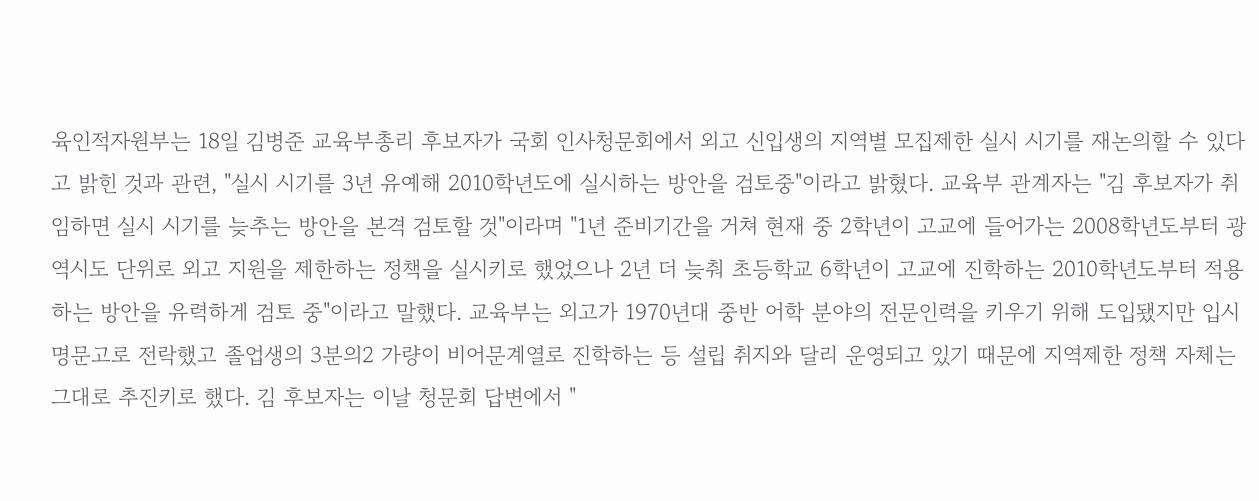육인적자원부는 18일 김병준 교육부총리 후보자가 국회 인사청문회에서 외고 신입생의 지역별 모집제한 실시 시기를 재논의할 수 있다고 밝힌 것과 관련, "실시 시기를 3년 유예해 2010학년도에 실시하는 방안을 검토중"이라고 밝혔다. 교육부 관계자는 "김 후보자가 취임하면 실시 시기를 늦추는 방안을 본격 검토할 것"이라며 "1년 준비기간을 거쳐 현재 중 2학년이 고교에 들어가는 2008학년도부터 광역시도 단위로 외고 지원을 제한하는 정책을 실시키로 했었으나 2년 더 늦춰 초등학교 6학년이 고교에 진학하는 2010학년도부터 적용하는 방안을 유력하게 검토 중"이라고 말했다. 교육부는 외고가 1970년대 중반 어학 분야의 전문인력을 키우기 위해 도입됐지만 입시 명문고로 전락했고 졸업생의 3분의2 가량이 비어문계열로 진학하는 등 설립 취지와 달리 운영되고 있기 때문에 지역제한 정책 자체는 그대로 추진키로 했다. 김 후보자는 이날 청문회 답변에서 "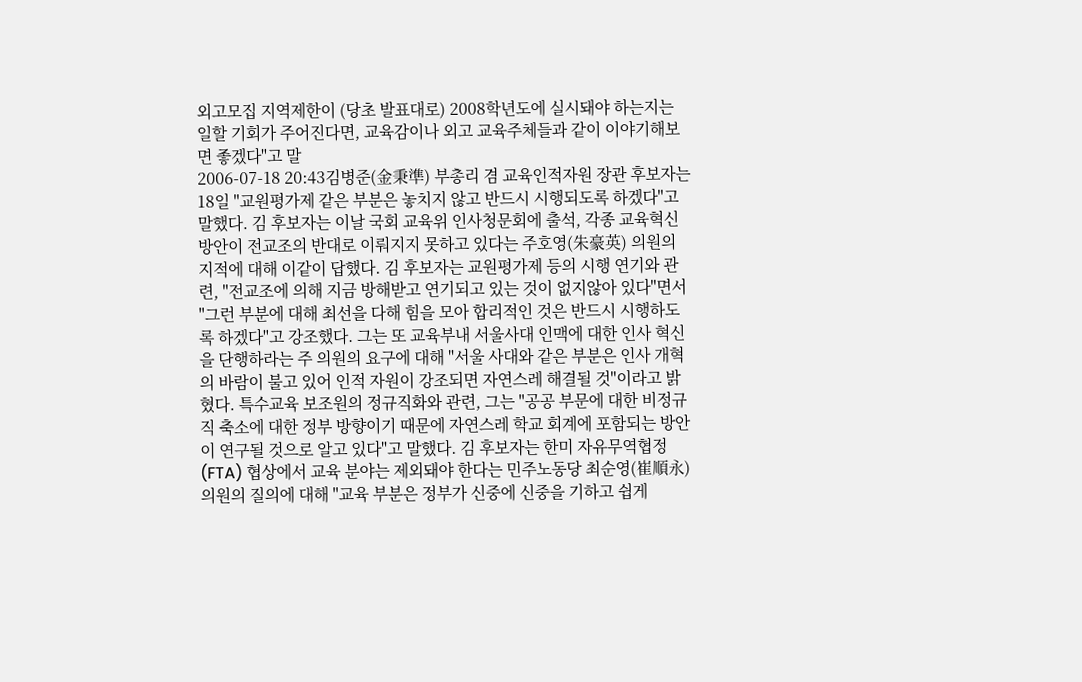외고모집 지역제한이 (당초 발표대로) 2008학년도에 실시돼야 하는지는 일할 기회가 주어진다면, 교육감이나 외고 교육주체들과 같이 이야기해보면 좋겠다"고 말
2006-07-18 20:43김병준(金秉準) 부총리 겸 교육인적자원 장관 후보자는 18일 "교원평가제 같은 부분은 놓치지 않고 반드시 시행되도록 하겠다"고 말했다. 김 후보자는 이날 국회 교육위 인사청문회에 출석, 각종 교육혁신 방안이 전교조의 반대로 이뤄지지 못하고 있다는 주호영(朱豪英) 의원의 지적에 대해 이같이 답했다. 김 후보자는 교원평가제 등의 시행 연기와 관련, "전교조에 의해 지금 방해받고 연기되고 있는 것이 없지않아 있다"면서 "그런 부분에 대해 최선을 다해 힘을 모아 합리적인 것은 반드시 시행하도록 하겠다"고 강조했다. 그는 또 교육부내 서울사대 인맥에 대한 인사 혁신을 단행하라는 주 의원의 요구에 대해 "서울 사대와 같은 부분은 인사 개혁의 바람이 불고 있어 인적 자원이 강조되면 자연스레 해결될 것"이라고 밝혔다. 특수교육 보조원의 정규직화와 관련, 그는 "공공 부문에 대한 비정규직 축소에 대한 정부 방향이기 때문에 자연스레 학교 회계에 포함되는 방안이 연구될 것으로 알고 있다"고 말했다. 김 후보자는 한미 자유무역협정(FTA) 협상에서 교육 분야는 제외돼야 한다는 민주노동당 최순영(崔順永) 의원의 질의에 대해 "교육 부분은 정부가 신중에 신중을 기하고 쉽게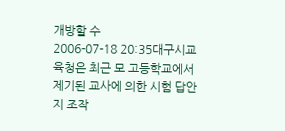개방할 수
2006-07-18 20:35대구시교육청은 최근 모 고등학교에서 제기된 교사에 의한 시험 답안지 조작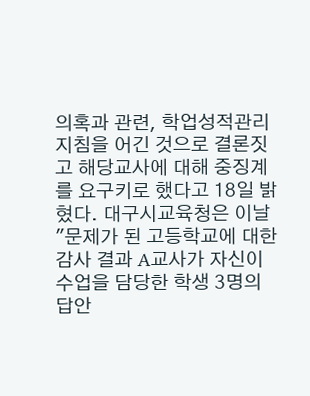의혹과 관련, 학업성적관리지침을 어긴 것으로 결론짓고 해당교사에 대해 중징계를 요구키로 했다고 18일 밝혔다. 대구시교육청은 이날 "문제가 된 고등학교에 대한 감사 결과 A교사가 자신이 수업을 담당한 학생 3명의 답안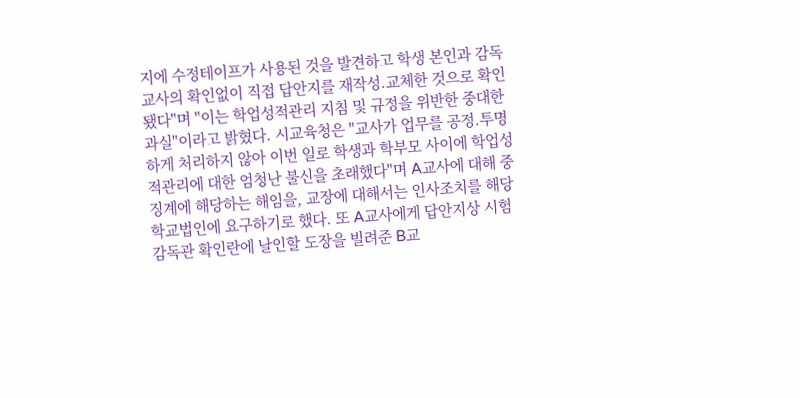지에 수정테이프가 사용된 것을 발견하고 학생 본인과 감독교사의 확인없이 직접 답안지를 재작성.교체한 것으로 확인됐다"며 "이는 학업성적관리 지침 및 규정을 위반한 중대한 과실"이라고 밝혔다. 시교육청은 "교사가 업무를 공정.투명하게 처리하지 않아 이번 일로 학생과 학부모 사이에 학업성적관리에 대한 엄청난 불신을 초래했다"며 A교사에 대해 중징계에 해당하는 해임을, 교장에 대해서는 인사조치를 해당 학교법인에 요구하기로 했다. 또 A교사에게 답안지상 시험 감독관 확인란에 날인할 도장을 빌려준 B교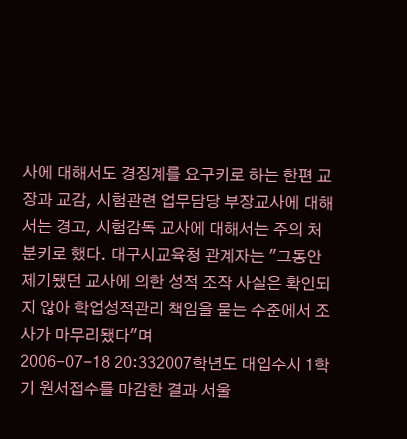사에 대해서도 경징계를 요구키로 하는 한편 교장과 교감, 시험관련 업무담당 부장교사에 대해서는 경고, 시험감독 교사에 대해서는 주의 처분키로 했다. 대구시교육청 관계자는 "그동안 제기됐던 교사에 의한 성적 조작 사실은 확인되지 않아 학업성적관리 책임을 묻는 수준에서 조사가 마무리됐다"며
2006-07-18 20:332007학년도 대입수시 1학기 원서접수를 마감한 결과 서울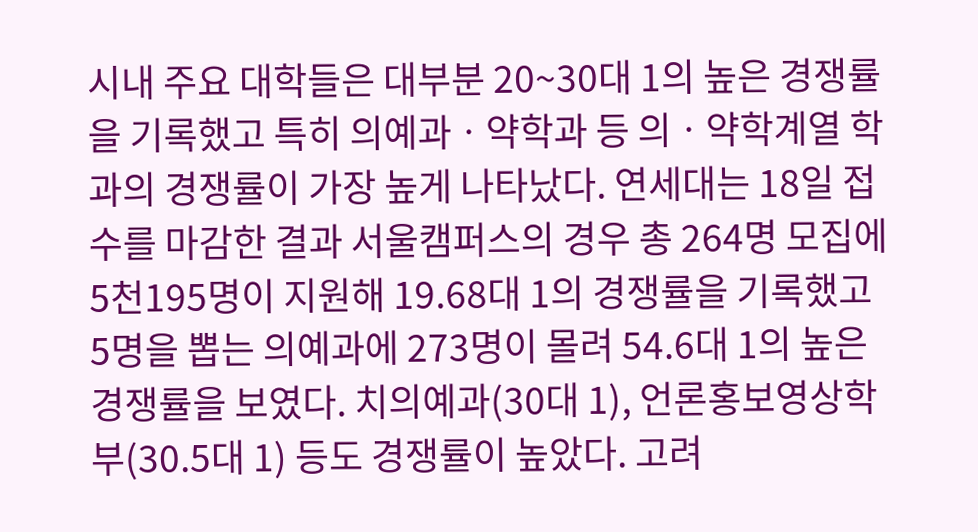시내 주요 대학들은 대부분 20~30대 1의 높은 경쟁률을 기록했고 특히 의예과ㆍ약학과 등 의ㆍ약학계열 학과의 경쟁률이 가장 높게 나타났다. 연세대는 18일 접수를 마감한 결과 서울캠퍼스의 경우 총 264명 모집에 5천195명이 지원해 19.68대 1의 경쟁률을 기록했고 5명을 뽑는 의예과에 273명이 몰려 54.6대 1의 높은 경쟁률을 보였다. 치의예과(30대 1), 언론홍보영상학부(30.5대 1) 등도 경쟁률이 높았다. 고려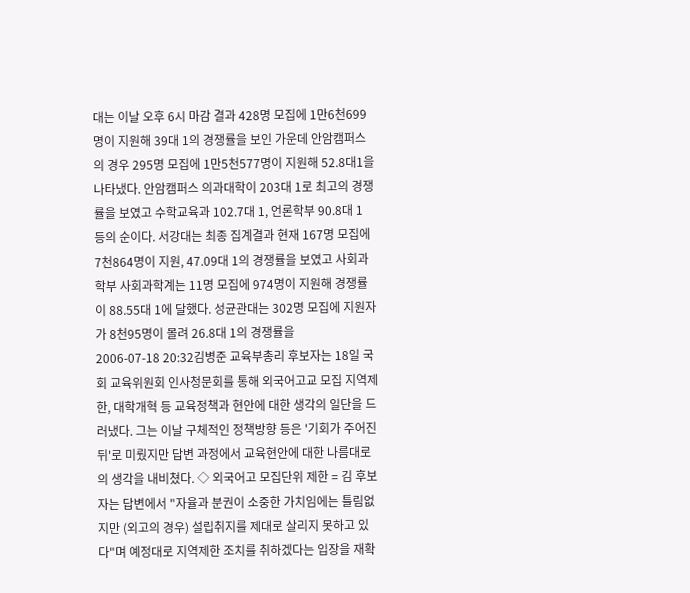대는 이날 오후 6시 마감 결과 428명 모집에 1만6천699명이 지원해 39대 1의 경쟁률을 보인 가운데 안암캠퍼스의 경우 295명 모집에 1만5천577명이 지원해 52.8대1을 나타냈다. 안암캠퍼스 의과대학이 203대 1로 최고의 경쟁률을 보였고 수학교육과 102.7대 1, 언론학부 90.8대 1 등의 순이다. 서강대는 최종 집계결과 현재 167명 모집에 7천864명이 지원, 47.09대 1의 경쟁률을 보였고 사회과학부 사회과학계는 11명 모집에 974명이 지원해 경쟁률이 88.55대 1에 달했다. 성균관대는 302명 모집에 지원자가 8천95명이 몰려 26.8대 1의 경쟁률을
2006-07-18 20:32김병준 교육부총리 후보자는 18일 국회 교육위원회 인사청문회를 통해 외국어고교 모집 지역제한, 대학개혁 등 교육정책과 현안에 대한 생각의 일단을 드러냈다. 그는 이날 구체적인 정책방향 등은 '기회가 주어진 뒤'로 미뤘지만 답변 과정에서 교육현안에 대한 나름대로의 생각을 내비쳤다. ◇ 외국어고 모집단위 제한 = 김 후보자는 답변에서 "자율과 분권이 소중한 가치임에는 틀림없지만 (외고의 경우) 설립취지를 제대로 살리지 못하고 있다"며 예정대로 지역제한 조치를 취하겠다는 입장을 재확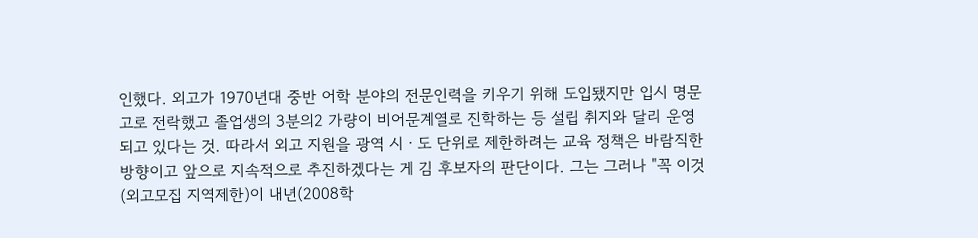인했다. 외고가 1970년대 중반 어학 분야의 전문인력을 키우기 위해 도입됐지만 입시 명문고로 전락했고 졸업생의 3분의2 가량이 비어문계열로 진학하는 등 설립 취지와 달리 운영되고 있다는 것. 따라서 외고 지원을 광역 시ㆍ도 단위로 제한하려는 교육 정책은 바람직한 방향이고 앞으로 지속적으로 추진하겠다는 게 김 후보자의 판단이다. 그는 그러나 "꼭 이것(외고모집 지역제한)이 내년(2008학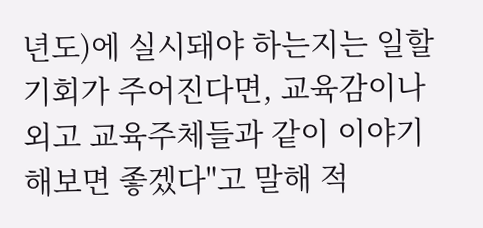년도)에 실시돼야 하는지는 일할 기회가 주어진다면, 교육감이나 외고 교육주체들과 같이 이야기해보면 좋겠다"고 말해 적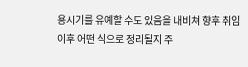용시기를 유예할 수도 있음을 내비쳐 향후 취임이후 어떤 식으로 정리될지 주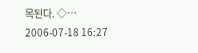목된다. ◇…
2006-07-18 16:27